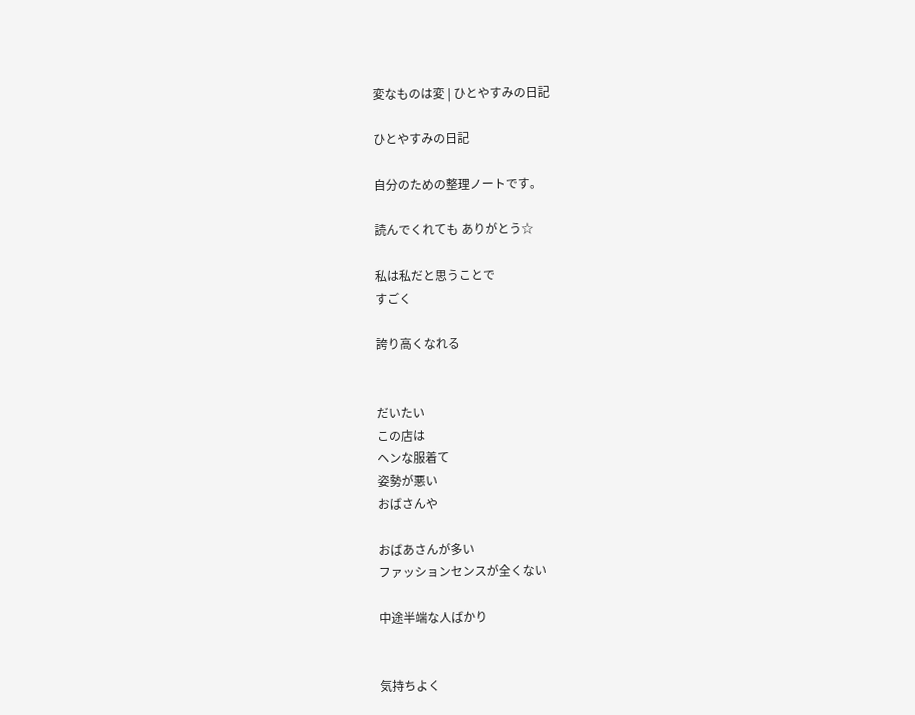変なものは変 | ひとやすみの日記

ひとやすみの日記

自分のための整理ノートです。

読んでくれても ありがとう☆

私は私だと思うことで
すごく

誇り高くなれる


だいたい
この店は
ヘンな服着て
姿勢が悪い
おばさんや

おばあさんが多い
ファッションセンスが全くない

中途半端な人ばかり


気持ちよく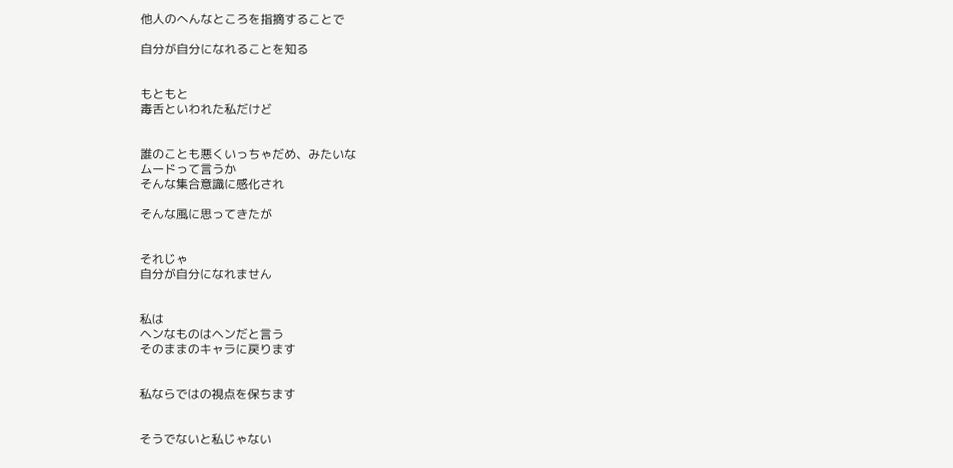他人のへんなところを指摘することで

自分が自分になれることを知る


もともと
毒舌といわれた私だけど


誰のことも悪くいっちゃだめ、みたいな
ムードって言うか
そんな集合意識に感化され

そんな風に思ってきたが


それじゃ
自分が自分になれません


私は
ヘンなものはヘンだと言う
そのままのキャラに戻ります


私ならではの視点を保ちます


そうでないと私じゃない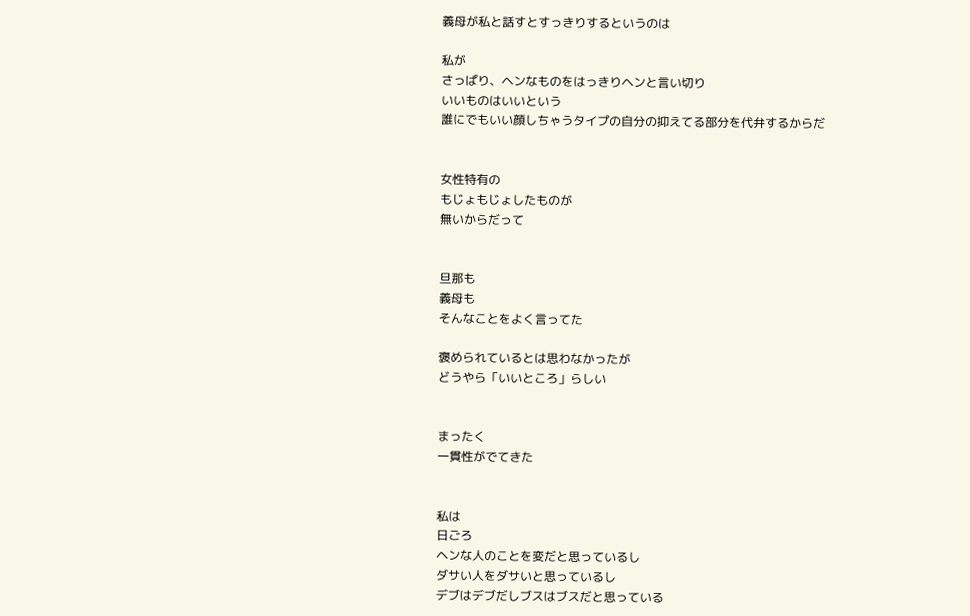義母が私と話すとすっきりするというのは

私が
さっぱり、ヘンなものをはっきりヘンと言い切り
いいものはいいという
誰にでもいい顔しちゃうタイプの自分の抑えてる部分を代弁するからだ


女性特有の
もじょもじょしたものが
無いからだって


旦那も
義母も
そんなことをよく言ってた

褒められているとは思わなかったが
どうやら「いいところ」らしい


まったく
一貫性がでてきた


私は
日ごろ
ヘンな人のことを変だと思っているし
ダサい人をダサいと思っているし
デブはデブだしブスはブスだと思っている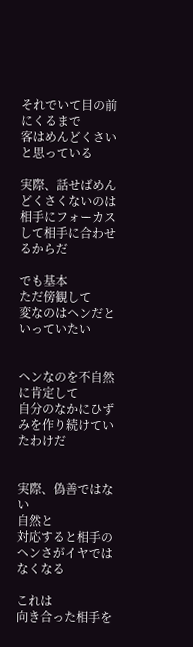それでいて目の前にくるまで
客はめんどくさいと思っている

実際、話せばめんどくさくないのは
相手にフォーカスして相手に合わせるからだ

でも基本
ただ傍観して
変なのはヘンだといっていたい


ヘンなのを不自然に肯定して
自分のなかにひずみを作り続けていたわけだ


実際、偽善ではない
自然と
対応すると相手のヘンさがイヤではなくなる

これは
向き合った相手を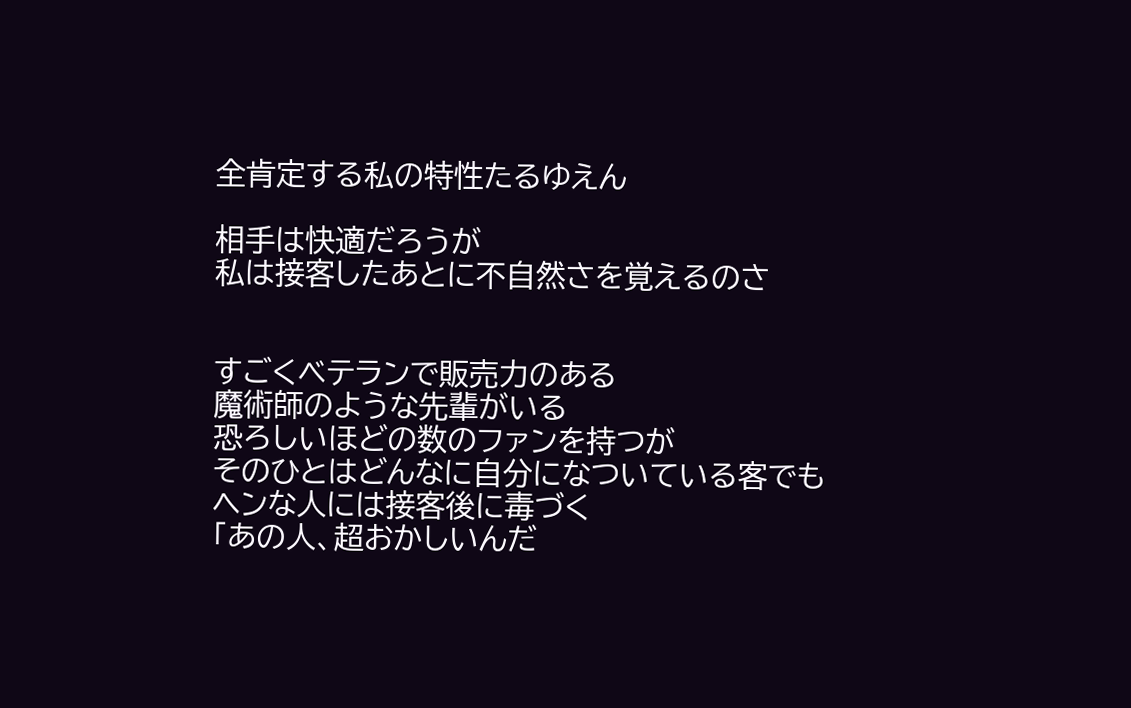全肯定する私の特性たるゆえん

相手は快適だろうが
私は接客したあとに不自然さを覚えるのさ


すごくベテランで販売力のある
魔術師のような先輩がいる
恐ろしいほどの数のファンを持つが
そのひとはどんなに自分になついている客でも
ヘンな人には接客後に毒づく
「あの人、超おかしいんだ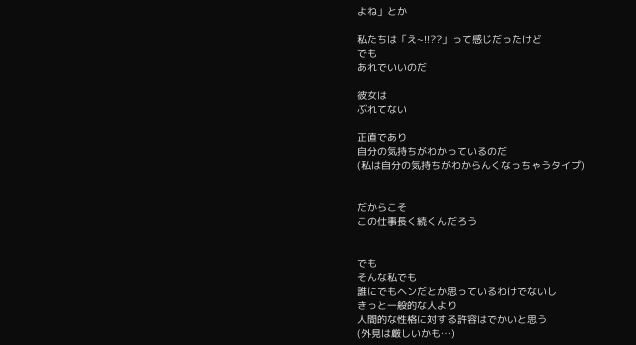よね」とか

私たちは「え~!!??」って感じだったけど
でも
あれでいいのだ

彼女は
ぶれてない

正直であり
自分の気持ちがわかっているのだ
(私は自分の気持ちがわからんくなっちゃうタイプ)


だからこそ
この仕事長く続くんだろう


でも
そんな私でも
誰にでもヘンだとか思っているわけでないし
きっと一般的な人より
人間的な性格に対する許容はでかいと思う
(外見は厳しいかも…)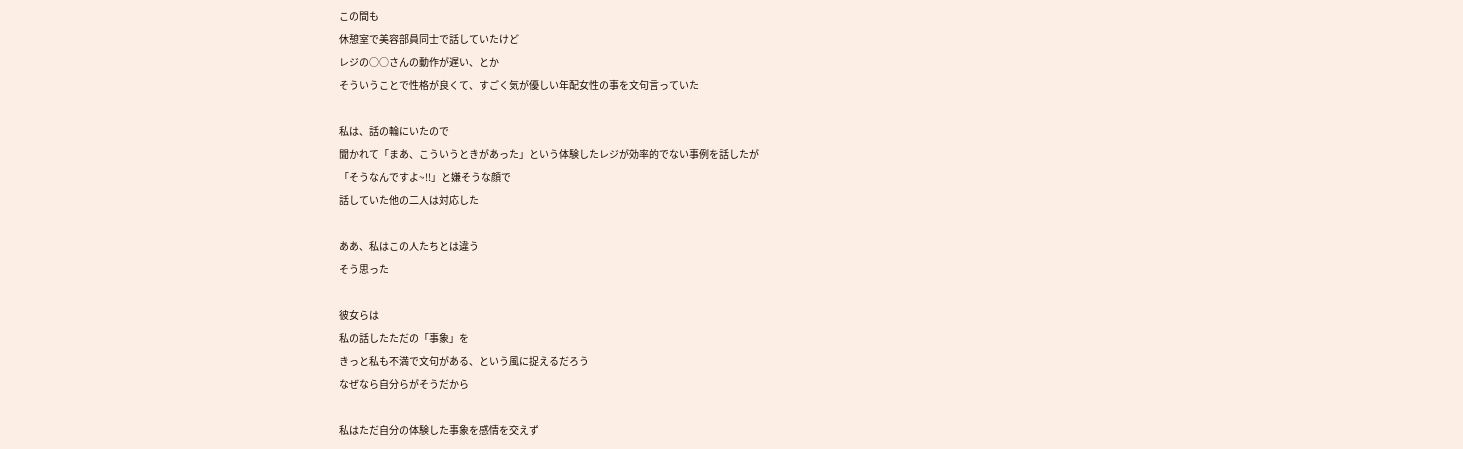この間も
休憩室で美容部員同士で話していたけど
レジの○○さんの動作が遅い、とか
そういうことで性格が良くて、すごく気が優しい年配女性の事を文句言っていた

私は、話の輪にいたので
聞かれて「まあ、こういうときがあった」という体験したレジが効率的でない事例を話したが
「そうなんですよ~!!」と嫌そうな顔で
話していた他の二人は対応した

ああ、私はこの人たちとは違う
そう思った

彼女らは
私の話したただの「事象」を
きっと私も不満で文句がある、という風に捉えるだろう
なぜなら自分らがそうだから

私はただ自分の体験した事象を感情を交えず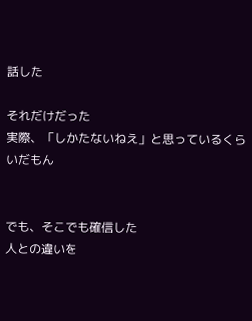話した

それだけだった
実際、「しかたないねえ」と思っているくらいだもん


でも、そこでも確信した
人との違いを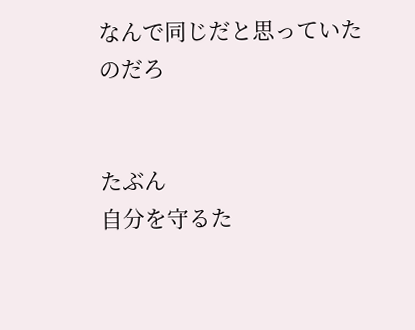なんで同じだと思っていたのだろ


たぶん
自分を守るた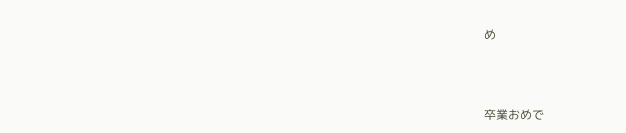め



卒業おめで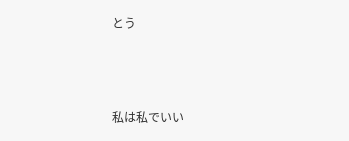とう



私は私でいい